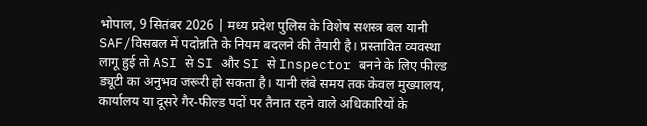भोपाल, 9 सितंबर 2026 | मध्य प्रदेश पुलिस के विशेष सशस्त्र बल यानी SAF/विसबल में पदोन्नति के नियम बदलने की तैयारी है। प्रस्तावित व्यवस्था लागू हुई तो ASI से SI और SI से Inspector बनने के लिए फील्ड ड्यूटी का अनुभव जरूरी हो सकता है। यानी लंबे समय तक केवल मुख्यालय, कार्यालय या दूसरे गैर-फील्ड पदों पर तैनात रहने वाले अधिकारियों के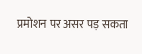प्रमोशन पर असर पड़ सकता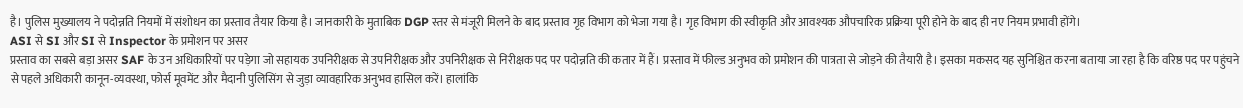है। पुलिस मुख्यालय ने पदोन्नति नियमों में संशोधन का प्रस्ताव तैयार किया है। जानकारी के मुताबिक DGP स्तर से मंजूरी मिलने के बाद प्रस्ताव गृह विभाग को भेजा गया है। गृह विभाग की स्वीकृति और आवश्यक औपचारिक प्रक्रिया पूरी होने के बाद ही नए नियम प्रभावी होंगे।
ASI से SI और SI से Inspector के प्रमोशन पर असर
प्रस्ताव का सबसे बड़ा असर SAF के उन अधिकारियों पर पड़ेगा जो सहायक उपनिरीक्षक से उपनिरीक्षक और उपनिरीक्षक से निरीक्षक पद पर पदोन्नति की कतार में हैं। प्रस्ताव में फील्ड अनुभव को प्रमोशन की पात्रता से जोड़ने की तैयारी है। इसका मकसद यह सुनिश्चित करना बताया जा रहा है कि वरिष्ठ पद पर पहुंचने से पहले अधिकारी कानून-व्यवस्था, फोर्स मूवमेंट और मैदानी पुलिसिंग से जुड़ा व्यावहारिक अनुभव हासिल करें। हालांकि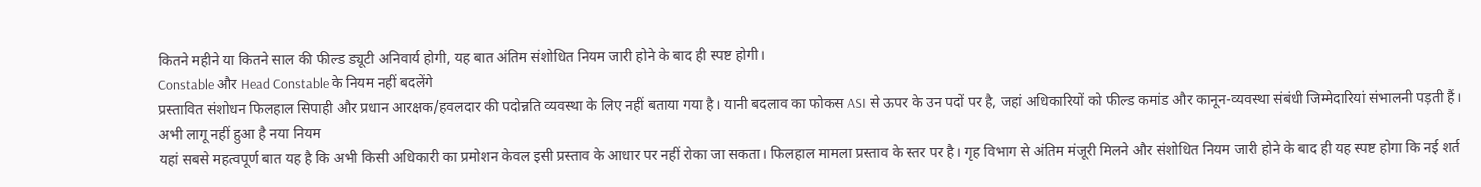कितने महीने या कितने साल की फील्ड ड्यूटी अनिवार्य होगी, यह बात अंतिम संशोधित नियम जारी होने के बाद ही स्पष्ट होगी।
Constable और Head Constable के नियम नहीं बदलेंगे
प्रस्तावित संशोधन फिलहाल सिपाही और प्रधान आरक्षक/हवलदार की पदोन्नति व्यवस्था के लिए नहीं बताया गया है। यानी बदलाव का फोकस ASI से ऊपर के उन पदों पर है, जहां अधिकारियों को फील्ड कमांड और कानून-व्यवस्था संबंधी जिम्मेदारियां संभालनी पड़ती हैं।
अभी लागू नहीं हुआ है नया नियम
यहां सबसे महत्वपूर्ण बात यह है कि अभी किसी अधिकारी का प्रमोशन केवल इसी प्रस्ताव के आधार पर नहीं रोका जा सकता। फिलहाल मामला प्रस्ताव के स्तर पर है। गृह विभाग से अंतिम मंजूरी मिलने और संशोधित नियम जारी होने के बाद ही यह स्पष्ट होगा कि नई शर्त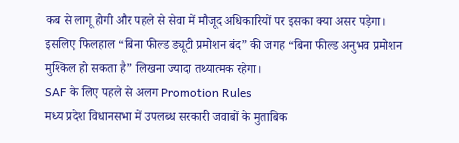कब से लागू होगी और पहले से सेवा में मौजूद अधिकारियों पर इसका क्या असर पड़ेगा। इसलिए फिलहाल “बिना फील्ड ड्यूटी प्रमोशन बंद” की जगह “बिना फील्ड अनुभव प्रमोशन मुश्किल हो सकता है” लिखना ज्यादा तथ्यात्मक रहेगा।
SAF के लिए पहले से अलग Promotion Rules
मध्य प्रदेश विधानसभा में उपलब्ध सरकारी जवाबों के मुताबिक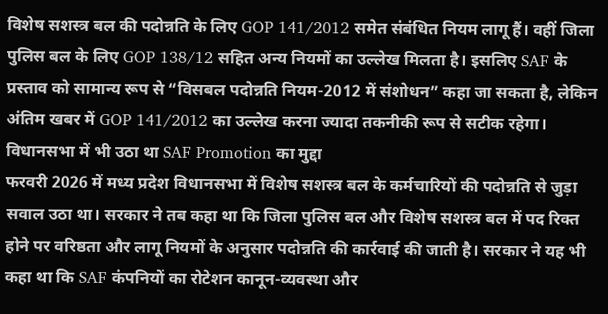विशेष सशस्त्र बल की पदोन्नति के लिए GOP 141/2012 समेत संबंधित नियम लागू हैं। वहीं जिला पुलिस बल के लिए GOP 138/12 सहित अन्य नियमों का उल्लेख मिलता है। इसलिए SAF के प्रस्ताव को सामान्य रूप से “विसबल पदोन्नति नियम-2012 में संशोधन” कहा जा सकता है, लेकिन अंतिम खबर में GOP 141/2012 का उल्लेख करना ज्यादा तकनीकी रूप से सटीक रहेगा।
विधानसभा में भी उठा था SAF Promotion का मुद्दा
फरवरी 2026 में मध्य प्रदेश विधानसभा में विशेष सशस्त्र बल के कर्मचारियों की पदोन्नति से जुड़ा सवाल उठा था। सरकार ने तब कहा था कि जिला पुलिस बल और विशेष सशस्त्र बल में पद रिक्त होने पर वरिष्ठता और लागू नियमों के अनुसार पदोन्नति की कार्रवाई की जाती है। सरकार ने यह भी कहा था कि SAF कंपनियों का रोटेशन कानून-व्यवस्था और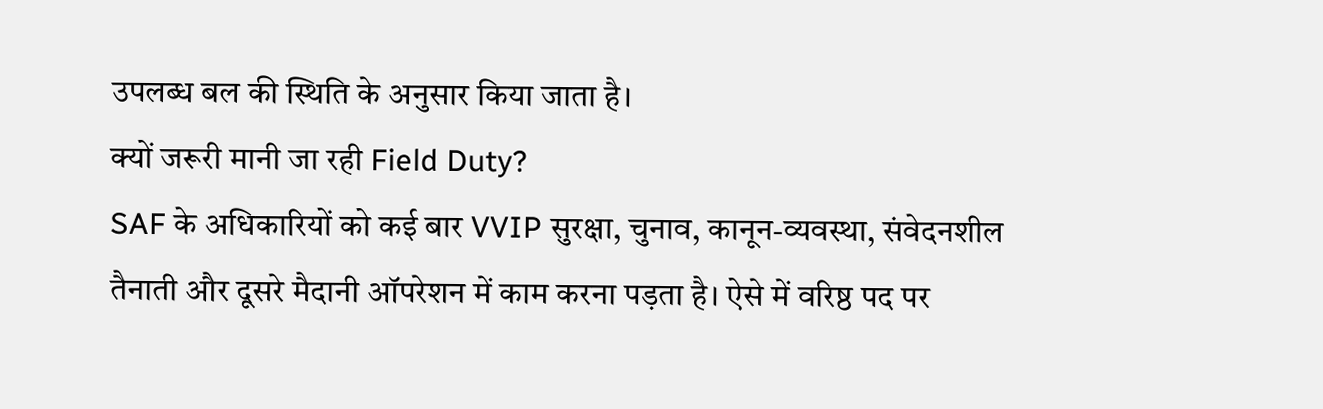उपलब्ध बल की स्थिति के अनुसार किया जाता है।
क्यों जरूरी मानी जा रही Field Duty?
SAF के अधिकारियों को कई बार VVIP सुरक्षा, चुनाव, कानून-व्यवस्था, संवेदनशील तैनाती और दूसरे मैदानी ऑपरेशन में काम करना पड़ता है। ऐसे में वरिष्ठ पद पर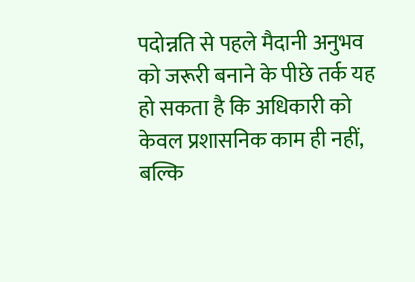पदोन्नति से पहले मैदानी अनुभव को जरूरी बनाने के पीछे तर्क यह हो सकता है कि अधिकारी को केवल प्रशासनिक काम ही नहीं, बल्कि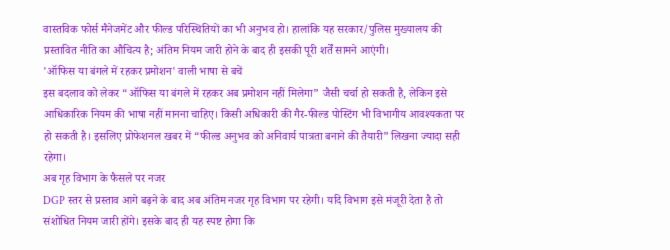वास्तविक फोर्स मैनेजमेंट और फील्ड परिस्थितियों का भी अनुभव हो। हालांकि यह सरकार/पुलिस मुख्यालय की प्रस्तावित नीति का औचित्य है; अंतिम नियम जारी होने के बाद ही इसकी पूरी शर्तें सामने आएंगी।
'ऑफिस या बंगले में रहकर प्रमोशन' वाली भाषा से बचें
इस बदलाव को लेकर “ऑफिस या बंगले में रहकर अब प्रमोशन नहीं मिलेगा” जैसी चर्चा हो सकती है, लेकिन इसे आधिकारिक नियम की भाषा नहीं मानना चाहिए। किसी अधिकारी की गैर-फील्ड पोस्टिंग भी विभागीय आवश्यकता पर हो सकती है। इसलिए प्रोफेशनल खबर में “फील्ड अनुभव को अनिवार्य पात्रता बनाने की तैयारी” लिखना ज्यादा सही रहेगा।
अब गृह विभाग के फैसले पर नजर
DGP स्तर से प्रस्ताव आगे बढ़ने के बाद अब अंतिम नजर गृह विभाग पर रहेगी। यदि विभाग इसे मंजूरी देता है तो संशोधित नियम जारी होंगे। इसके बाद ही यह स्पष्ट होगा कि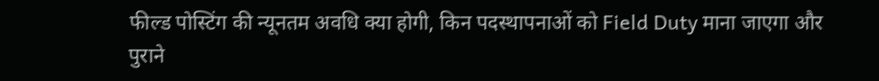फील्ड पोस्टिंग की न्यूनतम अवधि क्या होगी, किन पदस्थापनाओं को Field Duty माना जाएगा और पुराने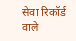सेवा रिकॉर्ड वाले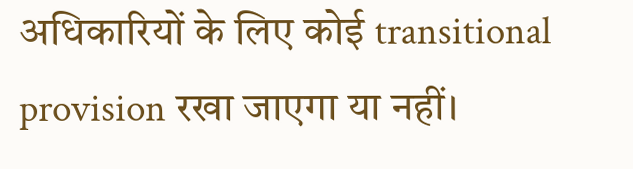अधिकारियों के लिए कोई transitional provision रखा जाएगा या नहीं।